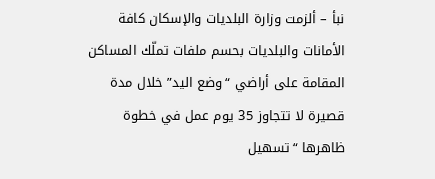نبأ – ألزمت وزارة البلديات والإسكان كافة الأمانات والبلديات بحسم ملفات تملّك المساكن المقامة على أراضي “وضع اليد” خلال مدة قصيرة لا تتجاوز 35 يوم عمل في خطوة ظاهرها “تسهيل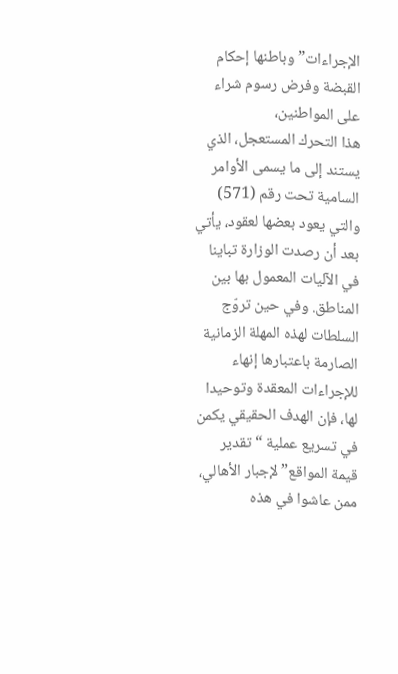الإجراءات” وباطنها إحكام القبضة وفرض رسوم شراء على المواطنين،
هذا التحرك المستعجل، الذي يستند إلى ما يسمى الأوامر السامية تحت رقم (571) والتي يعود بعضها لعقود، يأتي بعد أن رصدت الوزارة تباينا في الآليات المعمول بها بين المناطق. وفي حين تروّج السلطات لهذه المهلة الزمانية الصارمة باعتبارها إنهاء للإجراءات المعقدة وتوحيدا لها، فإن الهدف الحقيقي يكمن في تسريع عملية “تقدير قيمة المواقع” لإجبار الأهالي، ممن عاشوا في هذه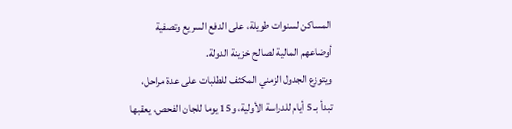المساكن لسنوات طويلة، على الدفع السريع وتصفية أوضاعهم المالية لصالح خزينة الدولة.
ويتوزع الجدول الزمني المكثف للطلبات على عدة مراحل، تبدأ بـ 5 أيام للدراسة الأولية، و15 يوما للجان الفحص، يعقبها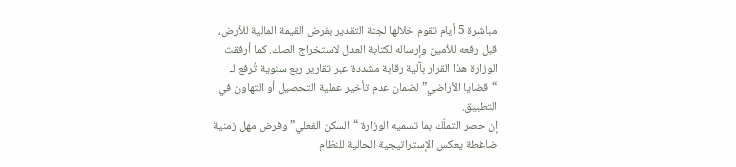مباشرة 5 أيام تقوم خلالها لجنة التقدير بفرض القيمة المالية للأرض، قبل رفعه للأمين وإرساله لكتابة العدل لاستخراج الصك. كما أرفقت الوزارة هذا القرار بآلية رقابة مشددة عبر تقارير ربع سنوية تُرفع لـ “قضايا الأراضي” لضمان عدم تأخير عملية التحصيل أو التهاون في التطبيق.
إن حصر التملّك بما تسميه الوزارة “السكن الفعلي” وفرض مهل زمنية ضاغطة يعكس الإستراتيجية الحالية للنظام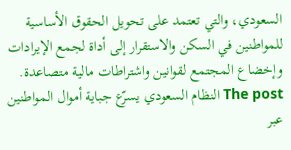السعودي، والتي تعتمد على تحويل الحقوق الأساسية للمواطنين في السكن والاستقرار إلى أداة لجمع الإيرادات وإخضاع المجتمع لقوانين واشتراطات مالية متصاعدة.
The post النظام السعودي يسرّع جباية أموال المواطنين عبر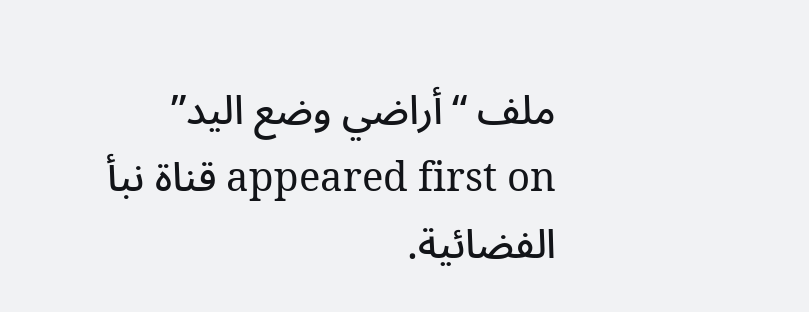ملف “أراضي وضع اليد” appeared first on قناة نبأ الفضائية.